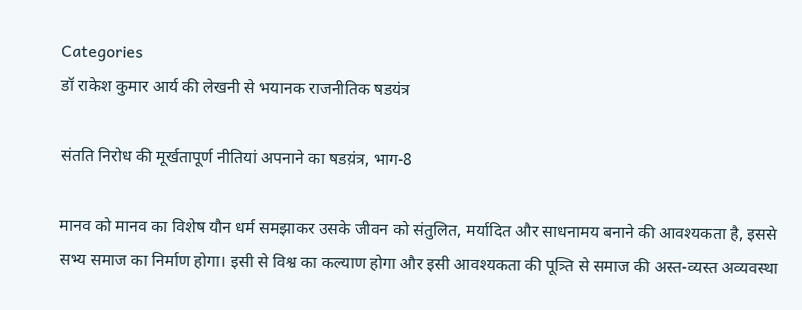Categories
डॉ राकेश कुमार आर्य की लेखनी से भयानक राजनीतिक षडयंत्र

संतति निरोध की मूर्खतापूर्ण नीतियां अपनाने का षडय़ंत्र, भाग-8

मानव को मानव का विशेष यौन धर्म समझाकर उसके जीवन को संतुलित, मर्यादित और साधनामय बनाने की आवश्यकता है, इससे सभ्य समाज का निर्माण होगा। इसी से विश्व का कल्याण होगा और इसी आवश्यकता की पूत्र्ति से समाज की अस्त-व्यस्त अव्यवस्था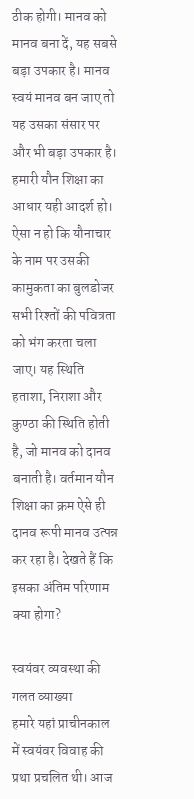ठीक होगी। मानव को मानव बना दें, यह सबसे बड़ा उपकार है। मानव स्वयं मानव बन जाए तो यह उसका संसार पर और भी बड़ा उपकार है। हमारी यौन शिक्षा का आधार यही आदर्श हो।
ऐसा न हो कि यौनाचार के नाम पर उसकी कामुकता का बुलडोजर सभी रिश्तों की पवित्रता को भंग करता चला जाए। यह स्थिति हताशा, निराशा और कुण्ठा की स्थिति होती है, जो मानव को दानव बनाती है। वर्तमान यौन शिक्षा का क्रम ऐसे ही दानव रूपी मानव उत्पन्न कर रहा है। देखते हैं कि इसका अंतिम परिणाम क्या होगा?

स्वयंवर व्यवस्था की गलत व्याख्या
हमारे यहां प्राचीनकाल में स्वयंवर विवाह की प्रथा प्रचलित थी। आज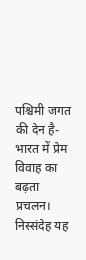पश्चिमी जगत की देन है-भारत में प्रेम विवाह का बढ़ता प्रचलन। निस्संदेह यह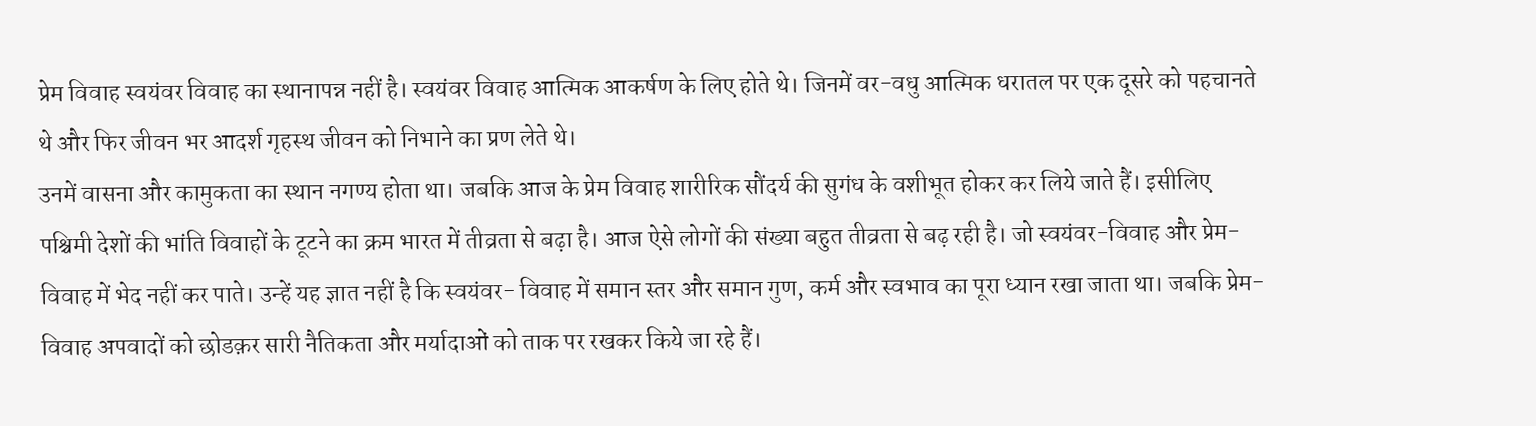प्रेम विवाह स्वयंवर विवाह का स्थानापन्न नहीं है। स्वयंवर विवाह आत्मिक आकर्षण के लिए होते थे। जिनमें वर-वधु आत्मिक धरातल पर एक दूसरे को पहचानते थे और फिर जीवन भर आदर्श गृहस्थ जीवन को निभाने का प्रण लेते थे।
उनमें वासना और कामुकता का स्थान नगण्य होता था। जबकि आज के प्रेम विवाह शारीरिक सौंदर्य की सुगंध के वशीभूत होकर कर लिये जाते हैं। इसीलिए पश्चिमी देशों की भांति विवाहों के टूटने का क्रम भारत में तीव्रता से बढ़ा है। आज ऐसे लोगों की संख्या बहुत तीव्रता से बढ़ रही है। जो स्वयंवर-विवाह और प्रेम-विवाह में भेद नहीं कर पाते। उन्हें यह ज्ञात नहीं है कि स्वयंवर- विवाह में समान स्तर और समान गुण, कर्म और स्वभाव का पूरा ध्यान रखा जाता था। जबकि प्रेम-विवाह अपवादों को छोडक़र सारी नैतिकता और मर्यादाओं को ताक पर रखकर किये जा रहे हैं।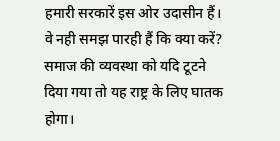हमारी सरकारें इस ओर उदासीन हैं। वे नही समझ पारही हैं कि क्या करें?
समाज की व्यवस्था को यदि टूटने दिया गया तो यह राष्ट्र के लिए घातक होगा।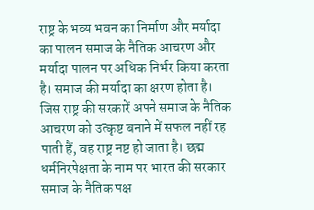राष्ट्र के भव्य भवन का निर्माण और मर्यादा का पालन समाज के नैतिक आचरण और मर्यादा पालन पर अधिक निर्भर किया करता है। समाज की मर्यादा का क्षरण होता है। जिस राष्ट्र की सरकारें अपने समाज के नैतिक आचरण को उत्कृष्ट बनाने में सफल नहीं रह पाती हैं, वह राष्ट्र नष्ट हो जाता है। छद्म धर्मनिरपेक्षता के नाम पर भारत की सरकार समाज के नैतिक पक्ष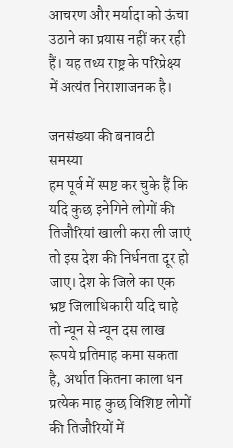आचरण और मर्यादा को ऊंचा उठाने का प्रयास नहीं कर रही हैं। यह तथ्य राष्ट्र के परिप्रेक्ष्य में अत्यंत निराशाजनक है।

जनसंख्या की बनावटी समस्या
हम पूर्व में स्पष्ट कर चुके हैं कि यदि कुछ इनेगिने लोगों की तिजौरियां खाली करा ली जाएं तो इस देश की निर्धनता दूर हो जाए। देश के जिले का एक भ्रष्ट जिलाधिकारी यदि चाहे तो न्यून से न्यून दस लाख रूपये प्रतिमाह कमा सकता है, अर्थात कितना काला धन प्रत्येक माह कुछ विशिष्ट लोगों की तिजौरियों में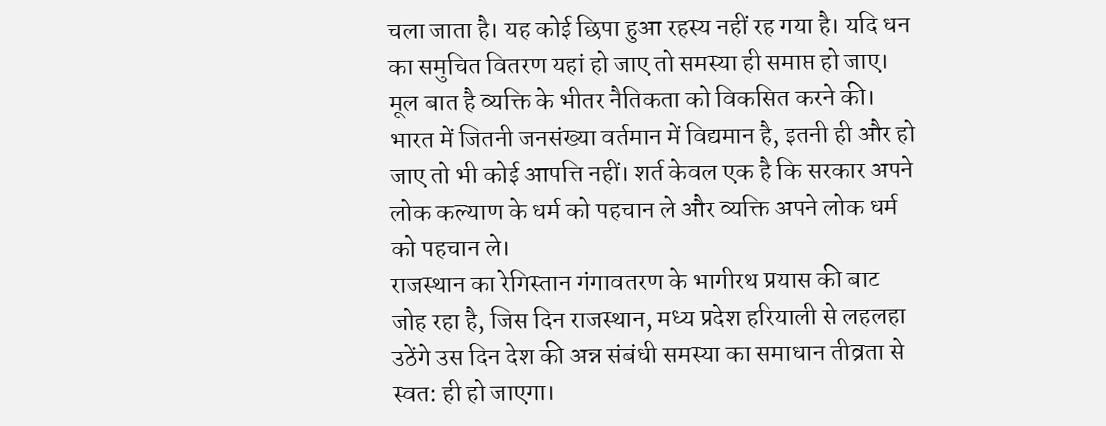चला जाता है। यह कोई छिपा हुआ रहस्य नहीं रह गया है। यदि धन का समुचित वितरण यहां हो जाए तो समस्या ही समाप्त हो जाए। मूल बात है व्यक्ति के भीतर नैतिकता को विकसित करने की। भारत में जितनी जनसंख्या वर्तमान में विद्यमान है, इतनी ही और हो जाए तो भी कोई आपत्ति नहीं। शर्त केवल एक है कि सरकार अपने लोक कल्याण के धर्म को पहचान ले और व्यक्ति अपने लोक धर्म को पहचान ले।
राजस्थान का रेगिस्तान गंगावतरण के भागीरथ प्रयास की बाट जोह रहा है, जिस दिन राजस्थान, मध्य प्रदेश हरियाली से लहलहा उठेंगे उस दिन देश की अन्न संबंधी समस्या का समाधान तीव्रता से स्वत: ही हो जाएगा।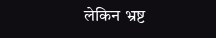लेकिन भ्रष्ट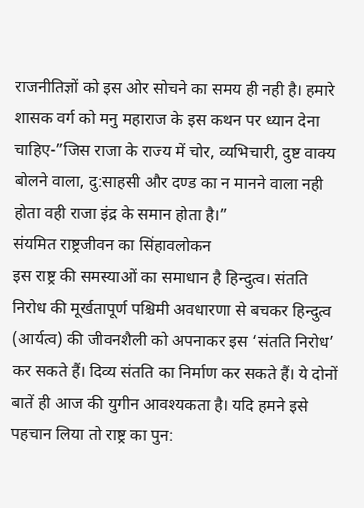राजनीतिज्ञों को इस ओर सोचने का समय ही नही है। हमारे शासक वर्ग को मनु महाराज के इस कथन पर ध्यान देना चाहिए-”जिस राजा के राज्य में चोर, व्यभिचारी, दुष्ट वाक्य बोलने वाला, दु:साहसी और दण्ड का न मानने वाला नही होता वही राजा इंद्र के समान होता है।”
संयमित राष्ट्रजीवन का सिंहावलोकन
इस राष्ट्र की समस्याओं का समाधान है हिन्दुत्व। संतति निरोध की मूर्खतापूर्ण पश्चिमी अवधारणा से बचकर हिन्दुत्व (आर्यत्व) की जीवनशैली को अपनाकर इस ‘संतति निरोध’ कर सकते हैं। दिव्य संतति का निर्माण कर सकते हैं। ये दोनों बातें ही आज की युगीन आवश्यकता है। यदि हमने इसे पहचान लिया तो राष्ट्र का पुन: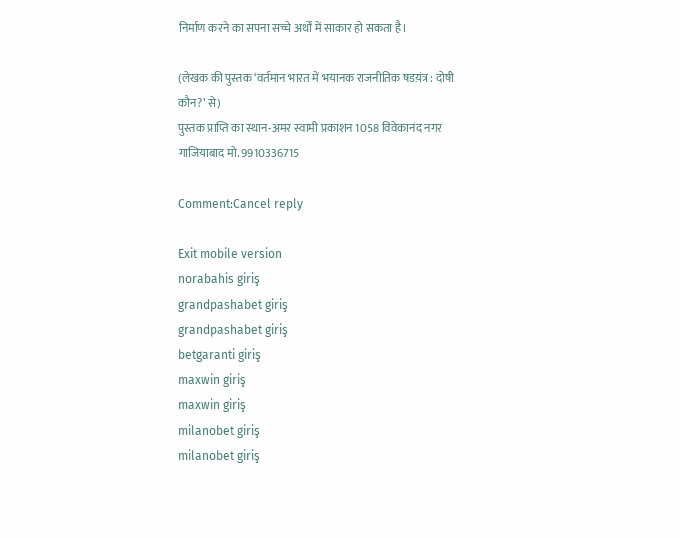निर्माण करने का सपना सच्चे अर्थों में साकार हो सकता है।

(लेखक की पुस्तक ‘वर्तमान भारत में भयानक राजनीतिक षडय़ंत्र : दोषी कौन?’ से)
पुस्तक प्राप्ति का स्थान-अमर स्वामी प्रकाशन 1058 विवेकानंद नगर गाजियाबाद मो. 9910336715

Comment:Cancel reply

Exit mobile version
norabahis giriş
grandpashabet giriş
grandpashabet giriş
betgaranti giriş
maxwin giriş
maxwin giriş
milanobet giriş
milanobet giriş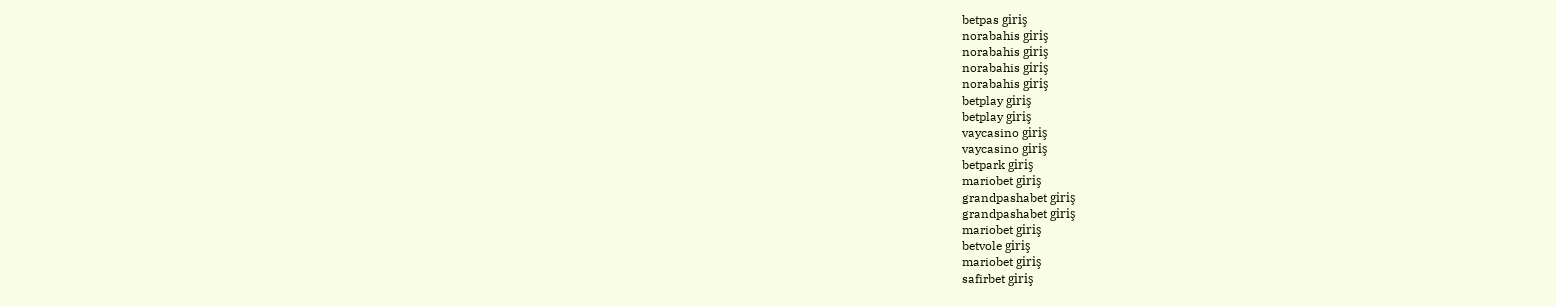betpas giriş
norabahis giriş
norabahis giriş
norabahis giriş
norabahis giriş
betplay giriş
betplay giriş
vaycasino giriş
vaycasino giriş
betpark giriş
mariobet giriş
grandpashabet giriş
grandpashabet giriş
mariobet giriş
betvole giriş
mariobet giriş
safirbet giriş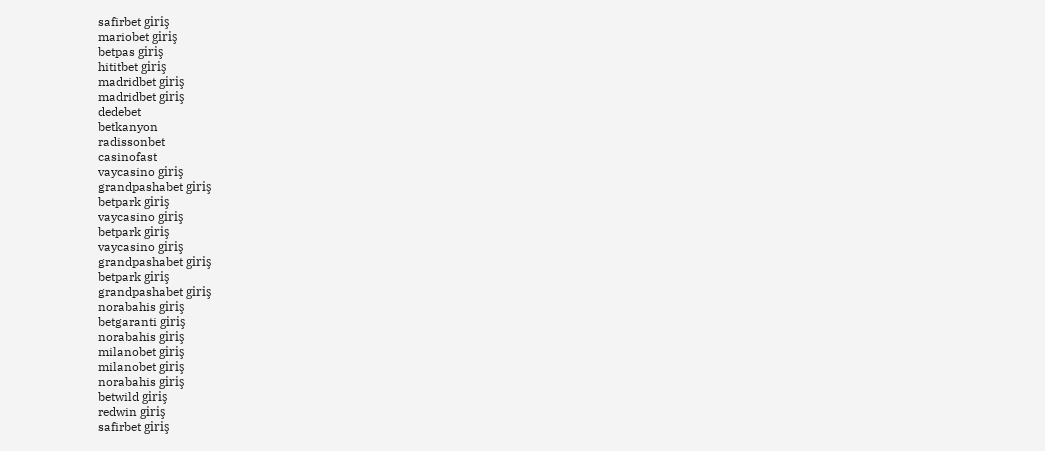safirbet giriş
mariobet giriş
betpas giriş
hititbet giriş
madridbet giriş
madridbet giriş
dedebet
betkanyon
radissonbet
casinofast
vaycasino giriş
grandpashabet giriş
betpark giriş
vaycasino giriş
betpark giriş
vaycasino giriş
grandpashabet giriş
betpark giriş
grandpashabet giriş
norabahis giriş
betgaranti giriş
norabahis giriş
milanobet giriş
milanobet giriş
norabahis giriş
betwild giriş
redwin giriş
safirbet giriş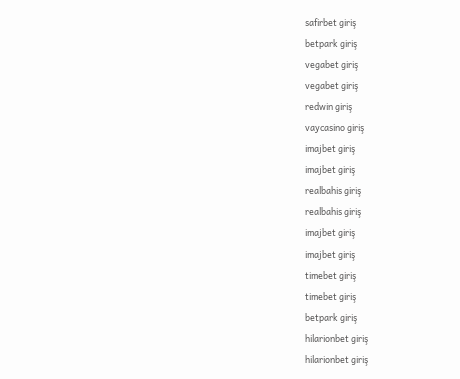safirbet giriş
betpark giriş
vegabet giriş
vegabet giriş
redwin giriş
vaycasino giriş
imajbet giriş
imajbet giriş
realbahis giriş
realbahis giriş
imajbet giriş
imajbet giriş
timebet giriş
timebet giriş
betpark giriş
hilarionbet giriş
hilarionbet giriş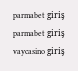parmabet giriş
parmabet giriş
vaycasino giriş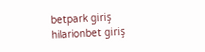betpark giriş
hilarionbet giriş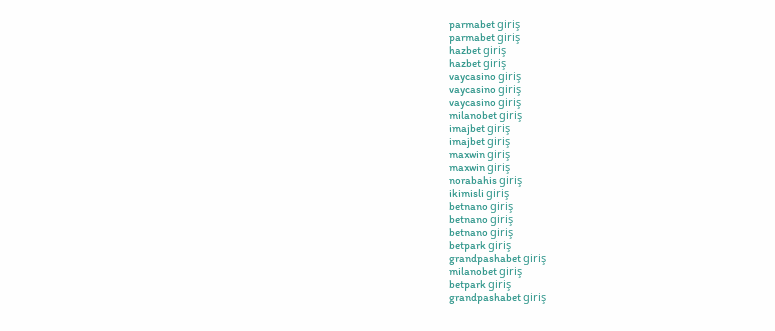parmabet giriş
parmabet giriş
hazbet giriş
hazbet giriş
vaycasino giriş
vaycasino giriş
vaycasino giriş
milanobet giriş
imajbet giriş
imajbet giriş
maxwin giriş
maxwin giriş
norabahis giriş
ikimisli giriş
betnano giriş
betnano giriş
betnano giriş
betpark giriş
grandpashabet giriş
milanobet giriş
betpark giriş
grandpashabet giriş